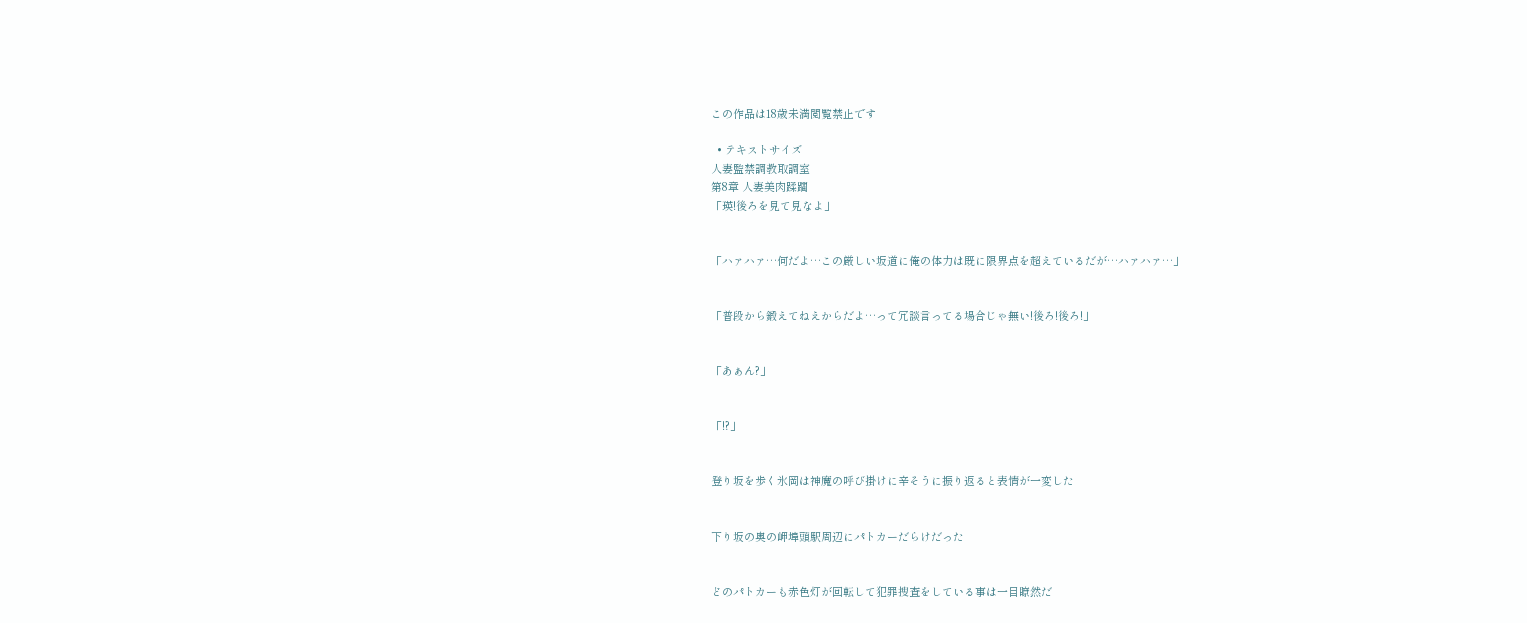この作品は18歳未満閲覧禁止です

  • テキストサイズ
人妻監禁調教取調室
第8章 人妻美肉蹂躙
「瑛!後ろを見て見なよ」


「ハァハァ…何だよ…この厳しい坂道に俺の体力は既に限界点を超えているだが…ハァハァ…」


「普段から鍛えてねえからだよ…って冗談言ってる場合じゃ無い!後ろ!後ろ!」


「あぁん?」


「!?」


登り坂を歩く氷岡は神魔の呼び掛けに辛そうに振り返ると表情が一変した


下り坂の奥の岬埠頭駅周辺にパトカーだらけだった


どのパトカーも赤色灯が回転して犯罪捜査をしている事は一目瞭然だ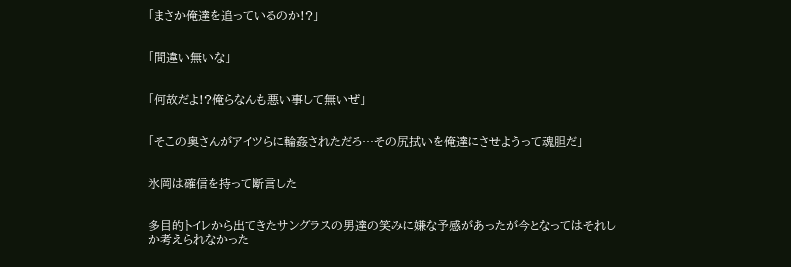「まさか俺達を追っているのか!?」


「間違い無いな」


「何故だよ!?俺らなんも悪い事して無いぜ」


「そこの奥さんがアイツらに輪姦されただろ…その尻拭いを俺達にさせようって魂胆だ」


氷岡は確信を持って断言した


多目的トイレから出てきたサングラスの男達の笑みに嫌な予感があったが今となってはそれしか考えられなかった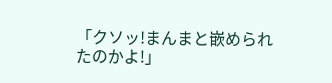「クソッ!まんまと嵌められたのかよ!」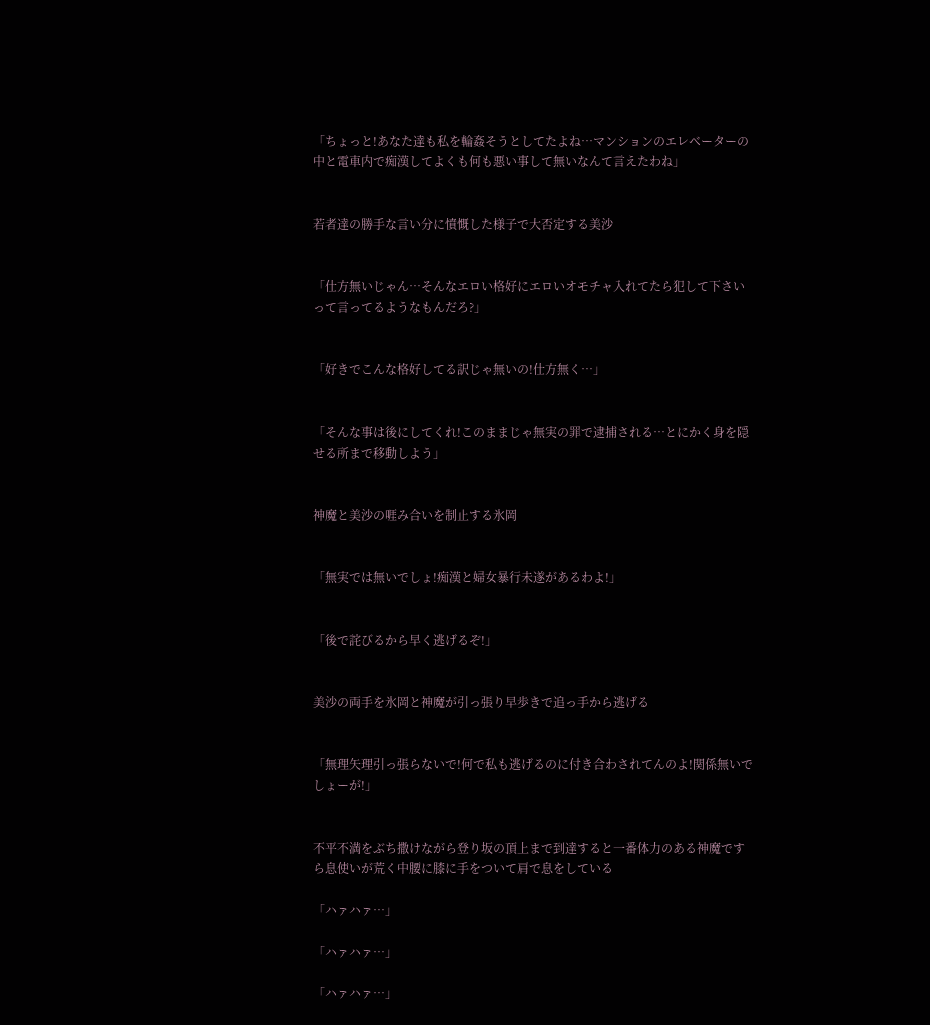「ちょっと!あなた達も私を輪姦そうとしてたよね…マンションのエレベーターの中と電車内で痴漢してよくも何も悪い事して無いなんて言えたわね」


若者達の勝手な言い分に憤慨した様子で大否定する美沙


「仕方無いじゃん…そんなエロい格好にエロいオモチャ入れてたら犯して下さいって言ってるようなもんだろ?」


「好きでこんな格好してる訳じゃ無いの!仕方無く…」


「そんな事は後にしてくれ!このままじゃ無実の罪で逮捕される…とにかく身を隠せる所まで移動しよう」


神魔と美沙の啀み合いを制止する氷岡


「無実では無いでしょ!痴漢と婦女暴行未遂があるわよ!」


「後で詫びるから早く逃げるぞ!」


美沙の両手を氷岡と神魔が引っ張り早歩きで追っ手から逃げる


「無理矢理引っ張らないで!何で私も逃げるのに付き合わされてんのよ!関係無いでしょーが!」


不平不満をぶち撒けながら登り坂の頂上まで到達すると一番体力のある神魔ですら息使いが荒く中腰に膝に手をついて肩で息をしている

「ハァハァ…」

「ハァハァ…」

「ハァハァ…」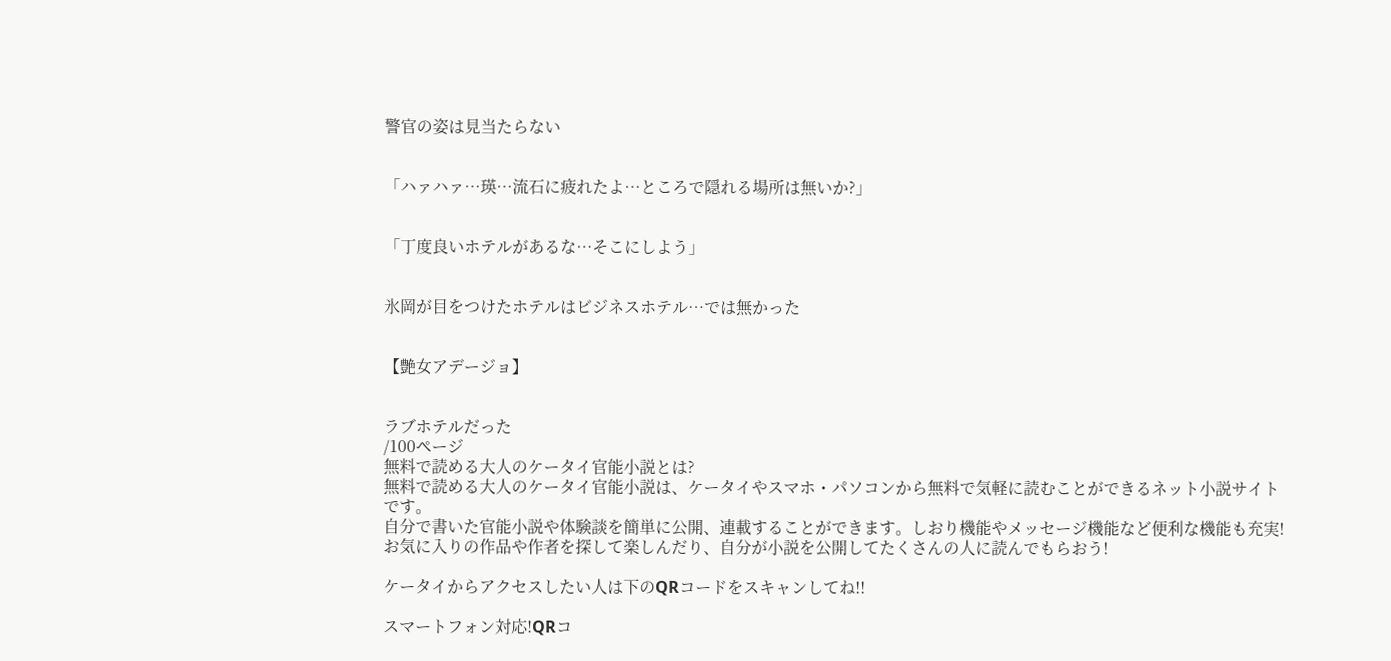警官の姿は見当たらない


「ハァハァ…瑛…流石に疲れたよ…ところで隠れる場所は無いか?」


「丁度良いホテルがあるな…そこにしよう」


氷岡が目をつけたホテルはビジネスホテル…では無かった


【艶女アデージョ】


ラブホテルだった
/100ページ
無料で読める大人のケータイ官能小説とは?
無料で読める大人のケータイ官能小説は、ケータイやスマホ・パソコンから無料で気軽に読むことができるネット小説サイトです。
自分で書いた官能小説や体験談を簡単に公開、連載することができます。しおり機能やメッセージ機能など便利な機能も充実!
お気に入りの作品や作者を探して楽しんだり、自分が小説を公開してたくさんの人に読んでもらおう!

ケータイからアクセスしたい人は下のQRコードをスキャンしてね!!

スマートフォン対応!QRコ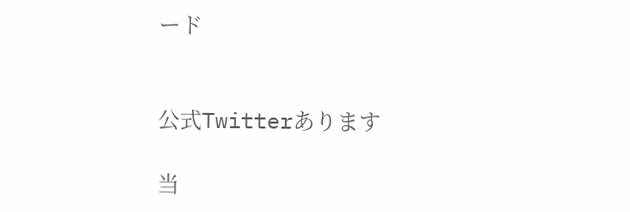ード


公式Twitterあります

当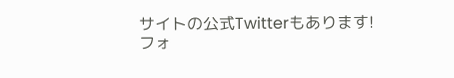サイトの公式Twitterもあります!
フォ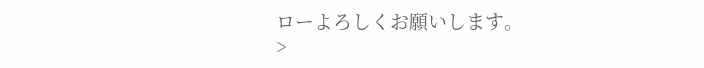ローよろしくお願いします。
>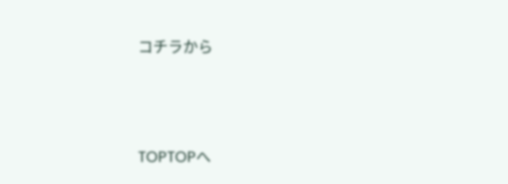コチラから



TOPTOPへ